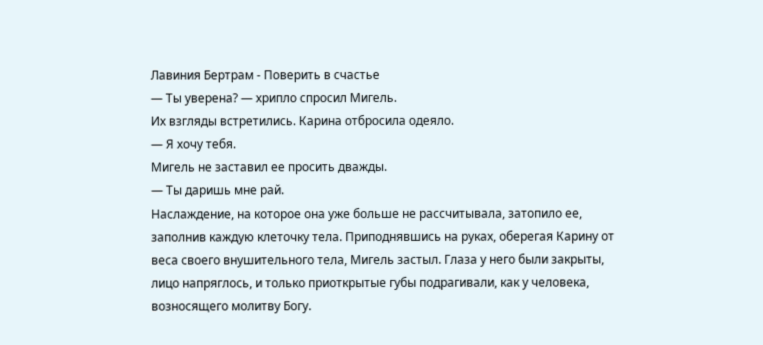Лавиния Бертрам - Поверить в счастье
— Ты уверена? — хрипло спросил Мигель.
Их взгляды встретились. Карина отбросила одеяло.
— Я хочу тебя.
Мигель не заставил ее просить дважды.
— Ты даришь мне рай.
Наслаждение, на которое она уже больше не рассчитывала, затопило ее, заполнив каждую клеточку тела. Приподнявшись на руках, оберегая Карину от веса своего внушительного тела, Мигель застыл. Глаза у него были закрыты, лицо напряглось, и только приоткрытые губы подрагивали, как у человека, возносящего молитву Богу.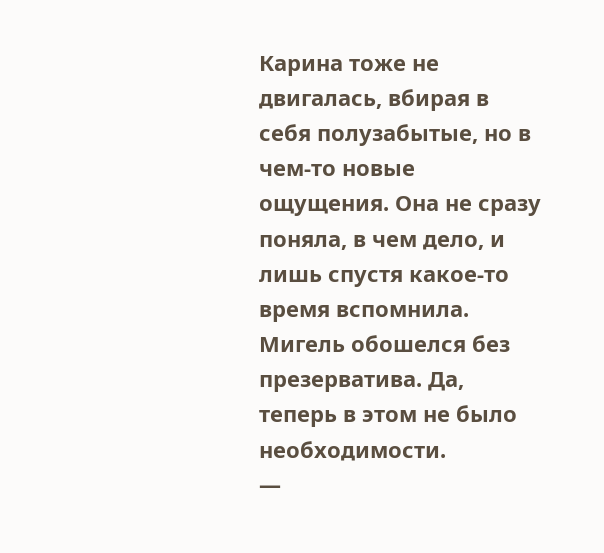Карина тоже не двигалась, вбирая в себя полузабытые, но в чем-то новые ощущения. Она не сразу поняла, в чем дело, и лишь спустя какое-то время вспомнила. Мигель обошелся без презерватива. Да, теперь в этом не было необходимости.
—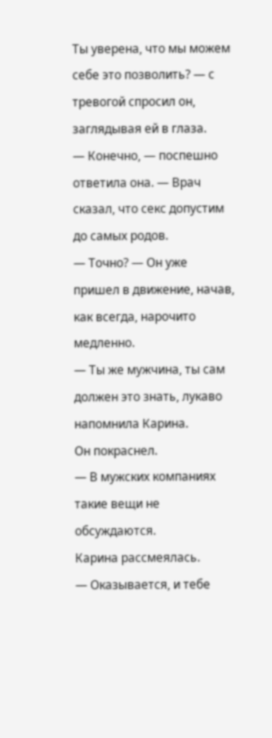Ты уверена, что мы можем себе это позволить? — с тревогой спросил он, заглядывая ей в глаза.
— Конечно, — поспешно ответила она. — Врач сказал, что секс допустим до самых родов.
— Точно? — Он уже пришел в движение, начав, как всегда, нарочито медленно.
— Ты же мужчина, ты сам должен это знать, лукаво напомнила Карина.
Он покраснел.
— В мужских компаниях такие вещи не обсуждаются.
Карина рассмеялась.
— Оказывается, и тебе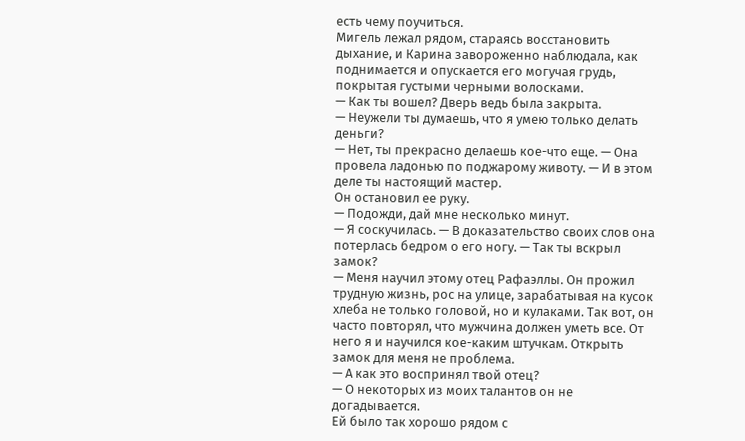есть чему поучиться.
Мигель лежал рядом, стараясь восстановить дыхание, и Карина завороженно наблюдала, как поднимается и опускается его могучая грудь, покрытая густыми черными волосками.
— Как ты вошел? Дверь ведь была закрыта.
— Неужели ты думаешь, что я умею только делать деньги?
— Нет, ты прекрасно делаешь кое-что еще. — Она провела ладонью по поджарому животу. — И в этом деле ты настоящий мастер.
Он остановил ее руку.
— Подожди, дай мне несколько минут.
— Я соскучилась. — В доказательство своих слов она потерлась бедром о его ногу. — Так ты вскрыл замок?
— Меня научил этому отец Рафаэллы. Он прожил трудную жизнь, рос на улице, зарабатывая на кусок хлеба не только головой, но и кулаками. Так вот, он часто повторял, что мужчина должен уметь все. От него я и научился кое-каким штучкам. Открыть замок для меня не проблема.
— А как это воспринял твой отец?
— О некоторых из моих талантов он не догадывается.
Ей было так хорошо рядом с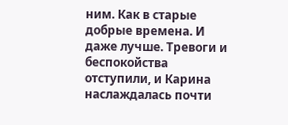ним. Как в старые добрые времена. И даже лучше. Тревоги и беспокойства отступили, и Карина наслаждалась почти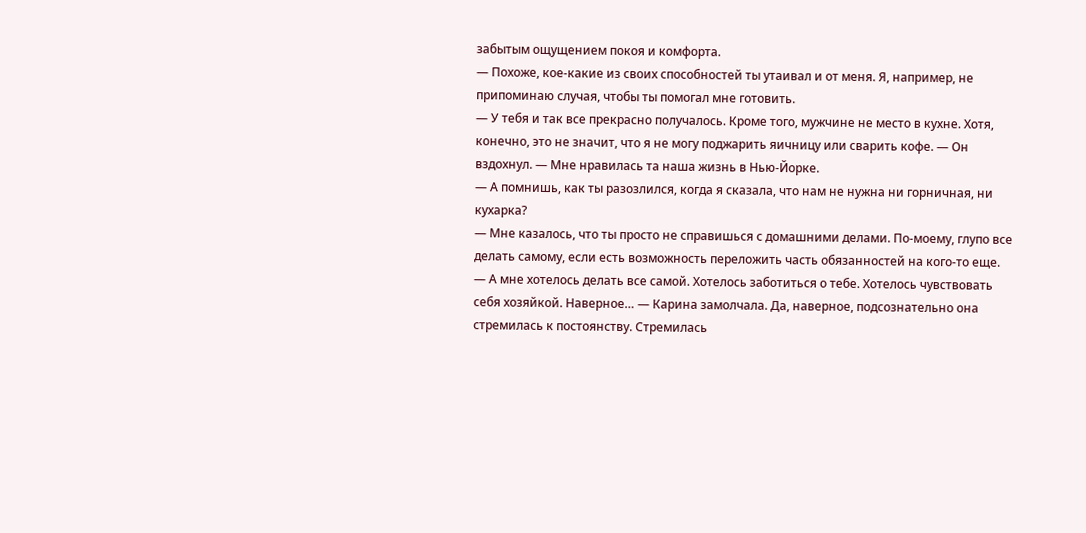забытым ощущением покоя и комфорта.
— Похоже, кое-какие из своих способностей ты утаивал и от меня. Я, например, не припоминаю случая, чтобы ты помогал мне готовить.
— У тебя и так все прекрасно получалось. Кроме того, мужчине не место в кухне. Хотя, конечно, это не значит, что я не могу поджарить яичницу или сварить кофе. — Он вздохнул. — Мне нравилась та наша жизнь в Нью-Йорке.
— А помнишь, как ты разозлился, когда я сказала, что нам не нужна ни горничная, ни кухарка?
— Мне казалось, что ты просто не справишься с домашними делами. По-моему, глупо все делать самому, если есть возможность переложить часть обязанностей на кого-то еще.
— А мне хотелось делать все самой. Хотелось заботиться о тебе. Хотелось чувствовать себя хозяйкой. Наверное… — Карина замолчала. Да, наверное, подсознательно она стремилась к постоянству. Стремилась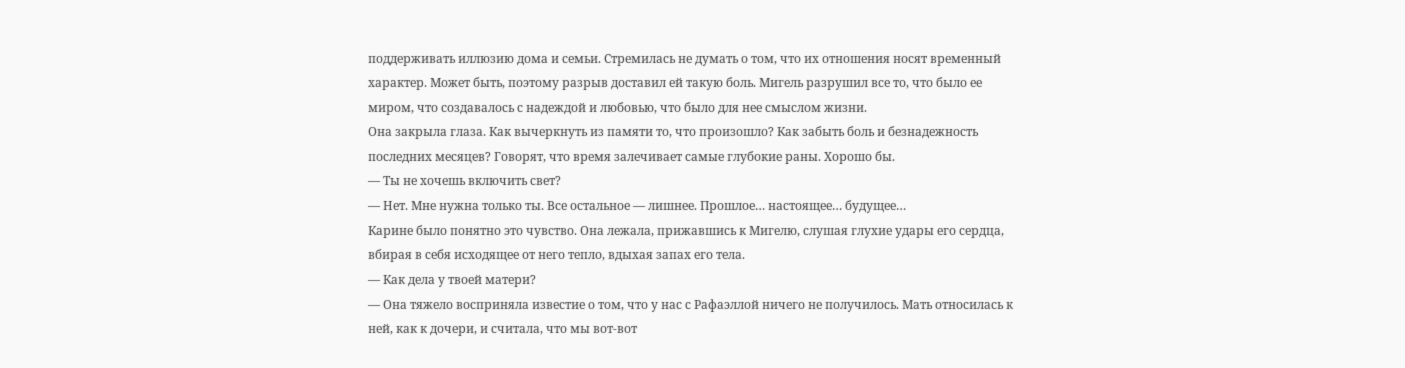поддерживать иллюзию дома и семьи. Стремилась не думать о том, что их отношения носят временный характер. Может быть, поэтому разрыв доставил ей такую боль. Мигель разрушил все то, что было ее миром, что создавалось с надеждой и любовью, что было для нее смыслом жизни.
Она закрыла глаза. Как вычеркнуть из памяти то, что произошло? Как забыть боль и безнадежность последних месяцев? Говорят, что время залечивает самые глубокие раны. Хорошо бы.
— Ты не хочешь включить свет?
— Нет. Мне нужна только ты. Все остальное — лишнее. Прошлое… настоящее… будущее…
Карине было понятно это чувство. Она лежала, прижавшись к Мигелю, слушая глухие удары его сердца, вбирая в себя исходящее от него тепло, вдыхая запах его тела.
— Как дела у твоей матери?
— Она тяжело восприняла известие о том, что у нас с Рафаэллой ничего не получилось. Мать относилась к ней, как к дочери, и считала, что мы вот-вот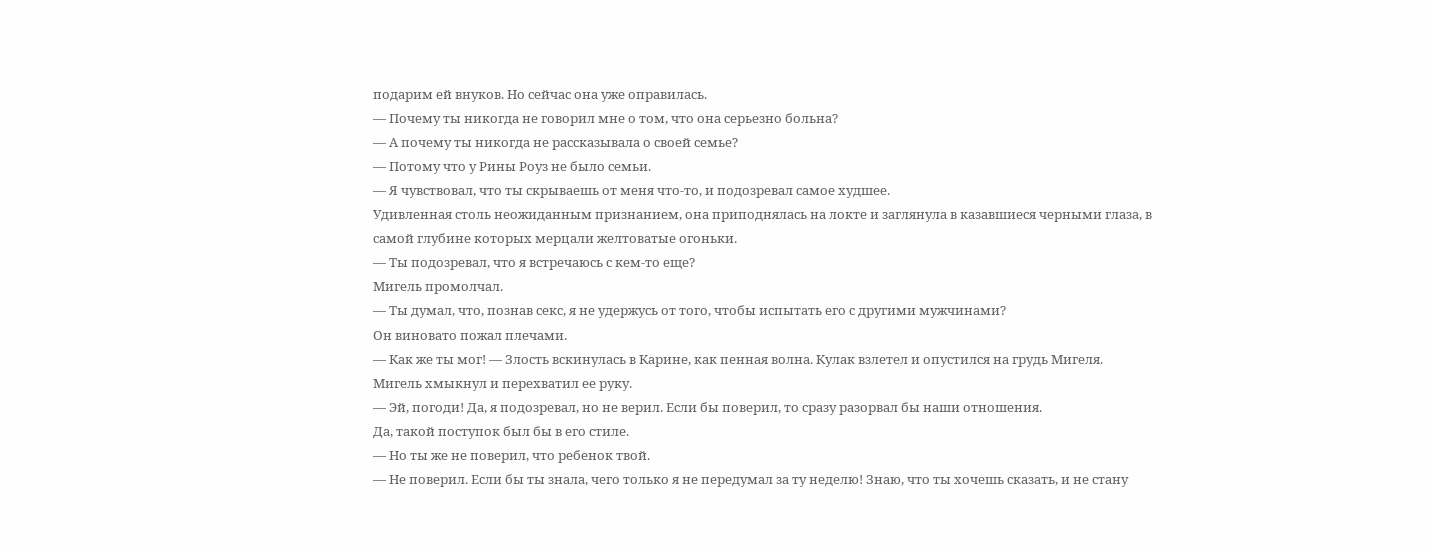подарим ей внуков. Но сейчас она уже оправилась.
— Почему ты никогда не говорил мне о том, что она серьезно больна?
— А почему ты никогда не рассказывала о своей семье?
— Потому что у Рины Роуз не было семьи.
— Я чувствовал, что ты скрываешь от меня что-то, и подозревал самое худшее.
Удивленная столь неожиданным признанием, она приподнялась на локте и заглянула в казавшиеся черными глаза, в самой глубине которых мерцали желтоватые огоньки.
— Ты подозревал, что я встречаюсь с кем-то еще?
Мигель промолчал.
— Ты думал, что, познав секс, я не удержусь от того, чтобы испытать его с другими мужчинами?
Он виновато пожал плечами.
— Как же ты мог! — Злость вскинулась в Карине, как пенная волна. Кулак взлетел и опустился на грудь Мигеля.
Мигель хмыкнул и перехватил ее руку.
— Эй, погоди! Да, я подозревал, но не верил. Если бы поверил, то сразу разорвал бы наши отношения.
Да, такой поступок был бы в его стиле.
— Но ты же не поверил, что ребенок твой.
— Не поверил. Если бы ты знала, чего только я не передумал за ту неделю! Знаю, что ты хочешь сказать, и не стану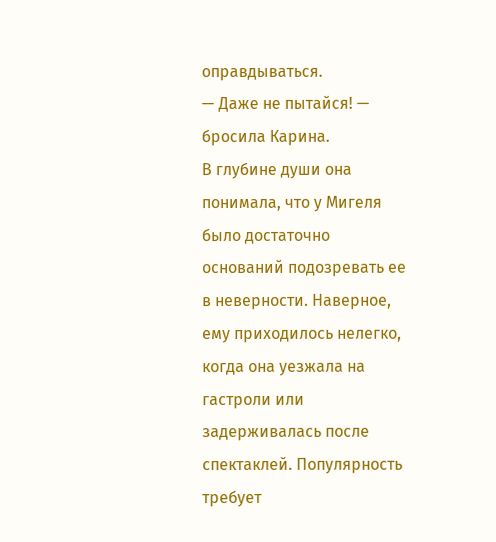оправдываться.
— Даже не пытайся! — бросила Карина.
В глубине души она понимала, что у Мигеля было достаточно оснований подозревать ее в неверности. Наверное, ему приходилось нелегко, когда она уезжала на гастроли или задерживалась после спектаклей. Популярность требует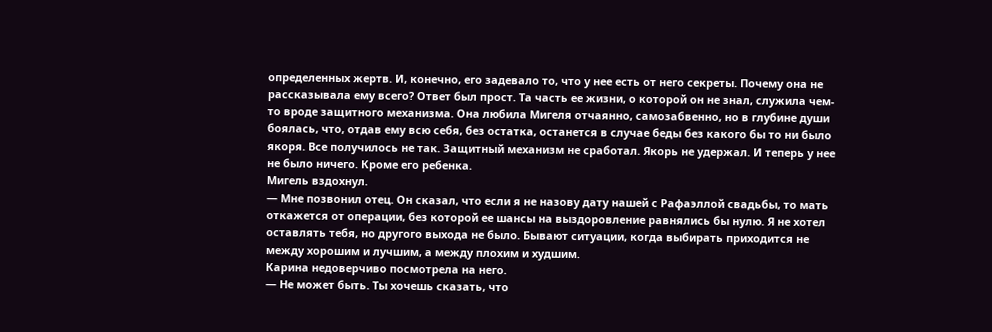определенных жертв. И, конечно, его задевало то, что у нее есть от него секреты. Почему она не рассказывала ему всего? Ответ был прост. Та часть ее жизни, о которой он не знал, служила чем-то вроде защитного механизма. Она любила Мигеля отчаянно, самозабвенно, но в глубине души боялась, что, отдав ему всю себя, без остатка, останется в случае беды без какого бы то ни было якоря. Все получилось не так. Защитный механизм не сработал. Якорь не удержал. И теперь у нее не было ничего. Кроме его ребенка.
Мигель вздохнул.
— Мне позвонил отец. Он сказал, что если я не назову дату нашей с Рафаэллой свадьбы, то мать откажется от операции, без которой ее шансы на выздоровление равнялись бы нулю. Я не хотел оставлять тебя, но другого выхода не было. Бывают ситуации, когда выбирать приходится не между хорошим и лучшим, а между плохим и худшим.
Карина недоверчиво посмотрела на него.
— Не может быть. Ты хочешь сказать, что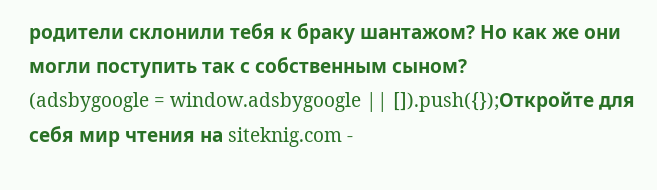родители склонили тебя к браку шантажом? Но как же они могли поступить так с собственным сыном?
(adsbygoogle = window.adsbygoogle || []).push({});Откройте для себя мир чтения на siteknig.com -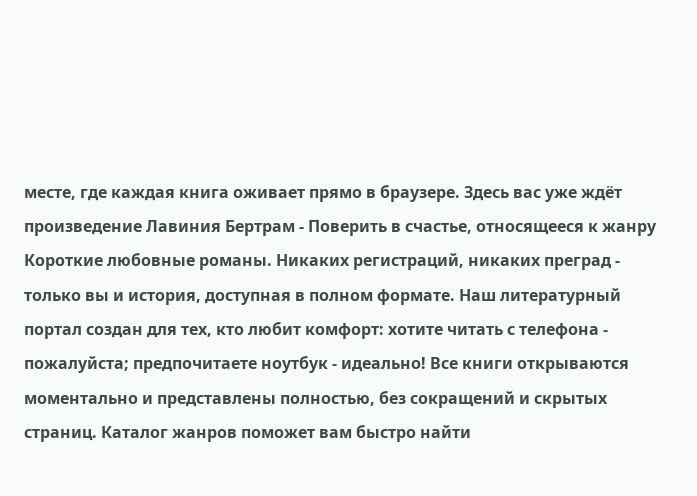месте, где каждая книга оживает прямо в браузере. Здесь вас уже ждёт произведение Лавиния Бертрам - Поверить в счастье, относящееся к жанру Короткие любовные романы. Никаких регистраций, никаких преград - только вы и история, доступная в полном формате. Наш литературный портал создан для тех, кто любит комфорт: хотите читать с телефона - пожалуйста; предпочитаете ноутбук - идеально! Все книги открываются моментально и представлены полностью, без сокращений и скрытых страниц. Каталог жанров поможет вам быстро найти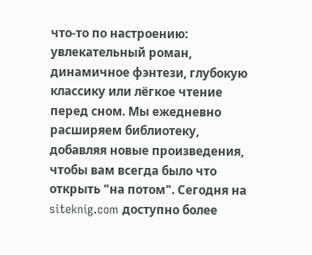что-то по настроению: увлекательный роман, динамичное фэнтези, глубокую классику или лёгкое чтение перед сном. Мы ежедневно расширяем библиотеку, добавляя новые произведения, чтобы вам всегда было что открыть "на потом". Сегодня на siteknig.com доступно более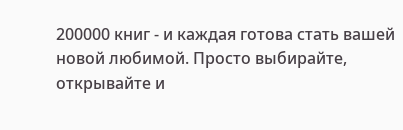200000 книг - и каждая готова стать вашей новой любимой. Просто выбирайте, открывайте и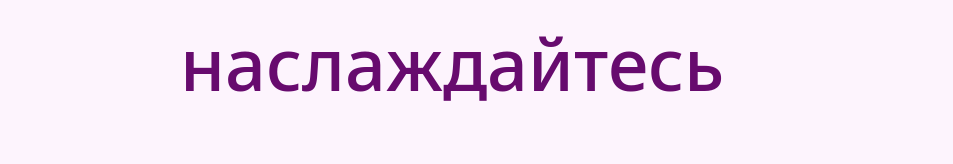наслаждайтесь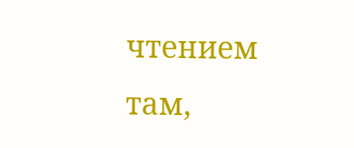чтением там,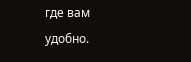где вам удобно.